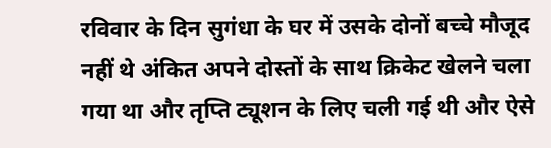रविवार के दिन सुगंधा के घर में उसके दोनों बच्चे मौजूद नहीं थे अंकित अपने दोस्तों के साथ क्रिकेट खेलने चला गया था और तृप्ति ट्यूशन के लिए चली गई थी और ऐसे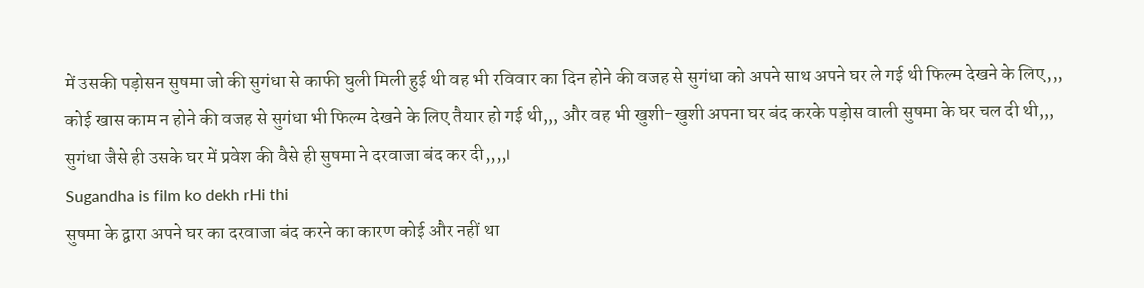में उसकी पड़ोसन सुषमा जो की सुगंधा से काफी घुली मिली हुई थी वह भी रविवार का दिन होने की वजह से सुगंधा को अपने साथ अपने घर ले गई थी फिल्म देखने के लिए,,, कोई खास काम न होने की वजह से सुगंधा भी फिल्म देखने के लिए तैयार हो गई थी,,, और वह भी खुशी-खुशी अपना घर बंद करके पड़ोस वाली सुषमा के घर चल दी थी,,, सुगंधा जैसे ही उसके घर में प्रवेश की वैसे ही सुषमा ने दरवाजा बंद कर दी,,,,।
Sugandha is film ko dekh rHi thi
सुषमा के द्वारा अपने घर का दरवाजा बंद करने का कारण कोई और नहीं था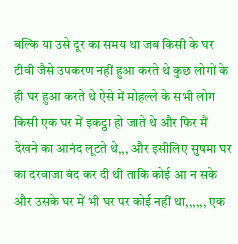बल्कि या उसे दूर का समय था जब किसी के घर टीवी जैसे उपकरण नहीं हुआ करते थे कुछ लोगों के ही घर हुआ करते थे ऐसे में मोहल्ले के सभी लोग किसी एक घर में इकट्ठा हो जाते थे और फिर मैं देखने का आनंद लूटते थे,,, और इसीलिए सुषमा घर का दरवाजा बंद कर दी थी ताकि कोई आ न सके और उसके घर में भी घर पर कोई नहीं था,,,,,, एक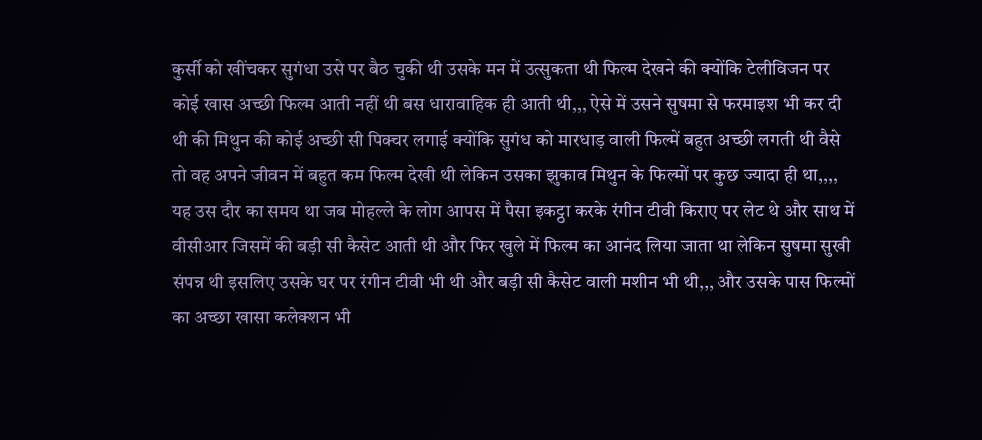कुर्सी को खींचकर सुगंधा उसे पर बैठ चुकी थी उसके मन में उत्सुकता थी फिल्म देखने की क्योंकि टेलीविजन पर कोई खास अच्छी फिल्म आती नहीं थी बस धारावाहिक ही आती थी,,, ऐसे में उसने सुषमा से फरमाइश भी कर दी थी की मिथुन की कोई अच्छी सी पिक्चर लगाई क्योंकि सुगंध को मारधाड़ वाली फिल्में बहुत अच्छी लगती थी वैसे तो वह अपने जीवन में बहुत कम फिल्म देखी थी लेकिन उसका झुकाव मिथुन के फिल्मों पर कुछ ज्यादा ही था,,,,
यह उस दौर का समय था जब मोहल्ले के लोग आपस में पैसा इकट्ठा करके रंगीन टीवी किराए पर लेट थे और साथ में वीसीआर जिसमें की बड़ी सी कैसेट आती थी और फिर खुले में फिल्म का आनंद लिया जाता था लेकिन सुषमा सुखी संपन्न थी इसलिए उसके घर पर रंगीन टीवी भी थी और बड़ी सी कैसेट वाली मशीन भी थी,,, और उसके पास फिल्मों का अच्छा खासा कलेक्शन भी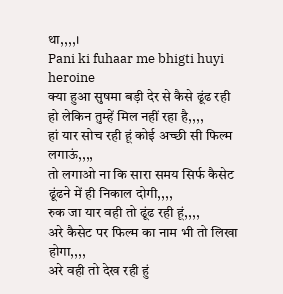था,,,,।
Pani ki fuhaar me bhigti huyi heroine
क्या हुआ सुषमा बड़ी देर से कैसे ढूंढ रही हो लेकिन तुम्हें मिल नहीं रहा है,,,,
हां यार सोच रही हूं कोई अच्छी सी फिल्म लगाऊं,,,,
तो लगाओ ना कि सारा समय सिर्फ कैसेट ढूंढने में ही निकाल दोगी,,,,
रुक जा यार वही तो ढूंढ रही हूं,,,,
अरे कैसेट पर फिल्म का नाम भी तो लिखा होगा,,,,
अरे वही तो देख रही हुं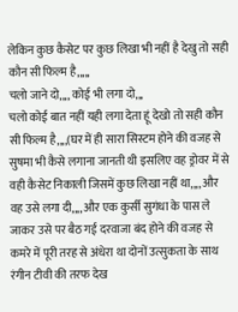लेकिन कुछ कैसेट पर कुछ लिखा भी नहीं है देखु तो सही कौन सी फिल्म है,,,,,
चलो जाने दो,,,, कोई भी लगा दो,,,
चलो कोई बात नहीं यही लगा देता हूं देखो तो सही कौन सी फिल्म है,,,,(घर में ही सारा सिस्टम होने की वजह से सुषमा भी कैसे लगाना जानती थी इसलिए वह ड्रोवर में से वही कैसेट निकाली जिसमें कुछ लिखा नहीं था,,,, और वह उसे लगा दी,,,, और एक कुर्सी सुगंधा के पास ले जाकर उसे पर बैठ गई दरवाजा बंद होने की वजह से कमरे में पूरी तरह से अंधेरा था दोनों उत्सुकता के साथ रंगीन टीवी की तरफ देख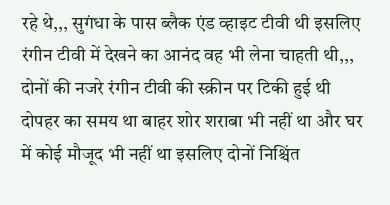रहे थे,,, सुगंधा के पास ब्लैक एंड व्हाइट टीवी थी इसलिए रंगीन टीवी में देखने का आनंद वह भी लेना चाहती थी,,, दोनों की नजरे रंगीन टीवी की स्क्रीन पर टिकी हुई थी दोपहर का समय था बाहर शोर शराबा भी नहीं था और घर में कोई मौजूद भी नहीं था इसलिए दोनों निश्चिंत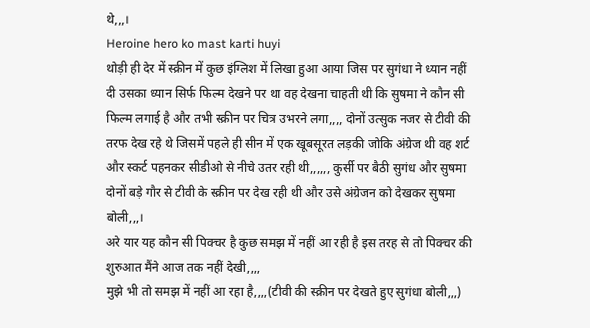थे,,,।
Heroine hero ko mast karti huyi
थोड़ी ही देर में स्क्रीन में कुछ इंग्लिश में लिखा हुआ आया जिस पर सुगंधा ने ध्यान नहीं दी उसका ध्यान सिर्फ फिल्म देखने पर था वह देखना चाहती थी कि सुषमा ने कौन सी फिल्म लगाई है और तभी स्क्रीन पर चित्र उभरने लगा,,,, दोनों उत्सुक नजर से टीवी की तरफ देख रहे थे जिसमें पहले ही सीन में एक खूबसूरत लड़की जोकि अंग्रेज थी वह शर्ट और स्कर्ट पहनकर सीडीओ से नीचे उतर रही थी,,,,,, कुर्सी पर बैठी सुगंध और सुषमा दोनों बड़े गौर से टीवी के स्क्रीन पर देख रही थी और उसे अंग्रेजन को देखकर सुषमा बोली,,,।
अरे यार यह कौन सी पिक्चर है कुछ समझ में नहीं आ रही है इस तरह से तो पिक्चर की शुरुआत मैंने आज तक नहीं देखी,,,,
मुझे भी तो समझ में नहीं आ रहा है,,,,(टीवी की स्क्रीन पर देखते हुए सुगंधा बोली,,,)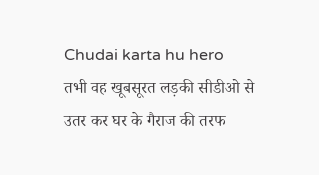Chudai karta hu hero
तभी वह खूबसूरत लड़की सीडीओ से उतर कर घर के गैराज की तरफ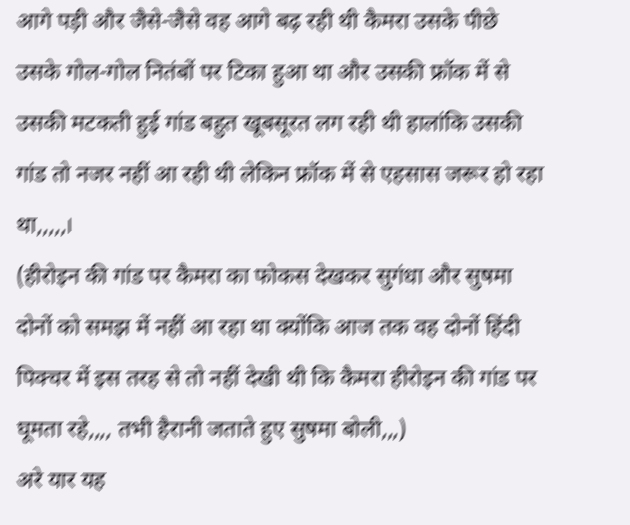आगे पड़ी और जैसे-जैसे वह आगे बढ़ रही थी कैमरा उसके पीछे उसके गोल-गोल नितंबों पर टिका हुआ था और उसकी फ्रॉक में से उसकी मटकती हुई गांड बहुत खूबसूरत लग रही थी हालांकि उसकी गांड तो नजर नहीं आ रही थी लेकिन फ्रॉक में से एहसास जरूर हो रहा था,,,,,।
(हीरोइन की गांड पर कैमरा का फोकस देखकर सुगंधा और सुषमा दोनों को समझ में नहीं आ रहा था क्योंकि आज तक वह दोनों हिंदी पिक्चर में इस तरह से तो नहीं देखी थी कि कैमरा हीरोइन की गांड पर घूमता रहे,,,, तभी हैरानी जताते हुए सुषमा बोली,,,)
अरे यार यह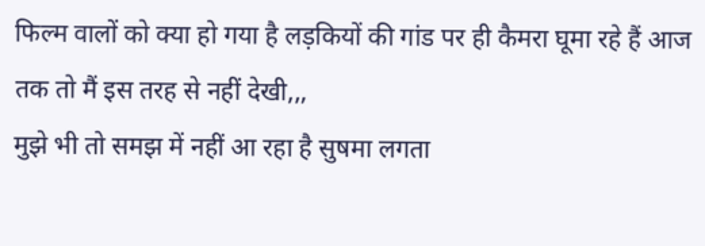फिल्म वालों को क्या हो गया है लड़कियों की गांड पर ही कैमरा घूमा रहे हैं आज तक तो मैं इस तरह से नहीं देखी,,,
मुझे भी तो समझ में नहीं आ रहा है सुषमा लगता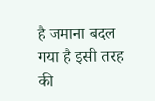है जमाना बदल गया है इसी तरह की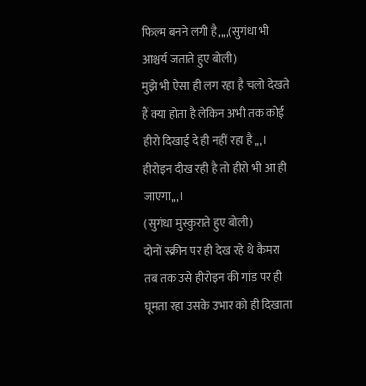फिल्म बनने लगी है,,,,(सुगंधा भी आश्चर्य जताते हुए बोली)
मुझे भी ऐसा ही लग रहा है चलो देखते हैं क्या होता है लेकिन अभी तक कोई हीरो दिखाई दे ही नहीं रहा है,,,।
हीरोइन दीख रही है तो हीरो भी आ ही जाएगा,,,।
(सुगंधा मुस्कुराते हुए बोली)
दोनों स्क्रीन पर ही देख रहे थे कैमरा तब तक उसे हीरोइन की गांड पर ही घूमता रहा उसके उभार को ही दिखाता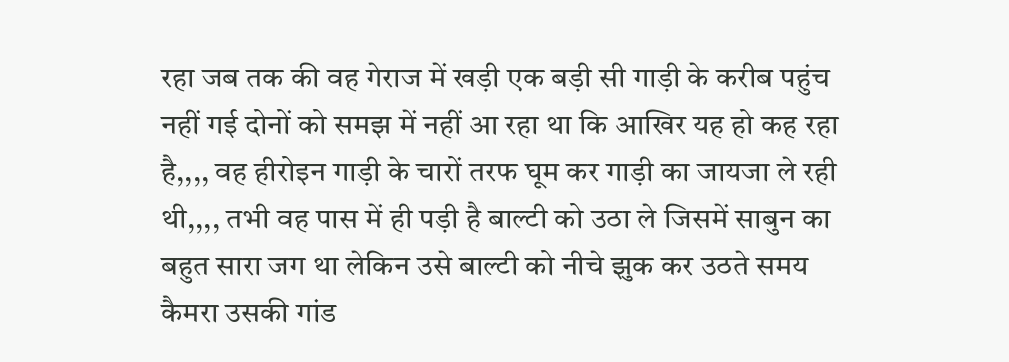रहा जब तक की वह गेराज में खड़ी एक बड़ी सी गाड़ी के करीब पहुंच नहीं गई दोनों को समझ में नहीं आ रहा था कि आखिर यह हो कह रहा है,,,, वह हीरोइन गाड़ी के चारों तरफ घूम कर गाड़ी का जायजा ले रही थी,,,, तभी वह पास में ही पड़ी है बाल्टी को उठा ले जिसमें साबुन का बहुत सारा जग था लेकिन उसे बाल्टी को नीचे झुक कर उठते समय कैमरा उसकी गांड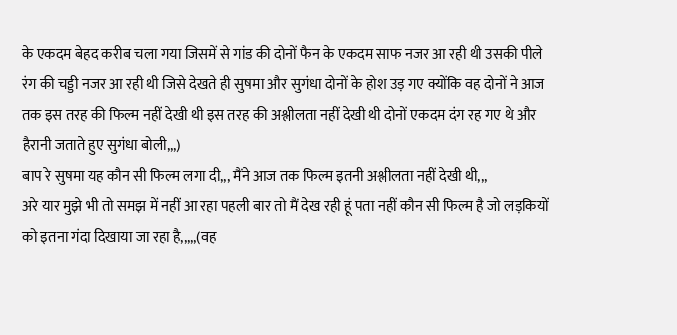के एकदम बेहद करीब चला गया जिसमें से गांड की दोनों फैन के एकदम साफ नजर आ रही थी उसकी पीले रंग की चड्डी नजर आ रही थी जिसे देखते ही सुषमा और सुगंधा दोनों के होश उड़ गए क्योंकि वह दोनों ने आज तक इस तरह की फिल्म नहीं देखी थी इस तरह की अश्लीलता नहीं देखी थी दोनों एकदम दंग रह गए थे और हैरानी जताते हुए सुगंधा बोली,,,)
बाप रे सुषमा यह कौन सी फिल्म लगा दी,,, मैंने आज तक फिल्म इतनी अश्लीलता नहीं देखी थी,,,
अरे यार मुझे भी तो समझ में नहीं आ रहा पहली बार तो मैं देख रही हूं पता नहीं कौन सी फिल्म है जो लड़कियों को इतना गंदा दिखाया जा रहा है,,,,,(वह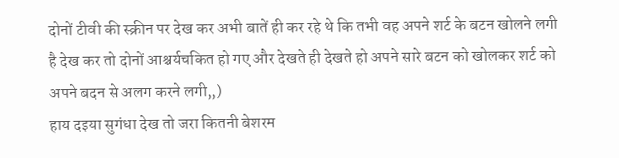दोनों टीवी की स्क्रीन पर देख कर अभी बातें ही कर रहे थे कि तभी वह अपने शर्ट के बटन खोलने लगी है देख कर तो दोनों आश्चर्यचकित हो गए और देखते ही देखते हो अपने सारे बटन को खोलकर शर्ट को अपने बदन से अलग करने लगी,,)
हाय दइया सुगंधा देख तो जरा कितनी बेशरम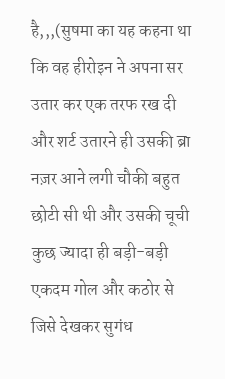है,,,(सुषमा का यह कहना था कि वह हीरोइन ने अपना सर उतार कर एक तरफ रख दी और शर्ट उतारने ही उसकी ब्रा नज़र आने लगी चौकी बहुत छोटी सी थी और उसकी चूची कुछ ज्यादा ही बड़ी-बड़ी एकदम गोल और कठोर से जिसे देखकर सुगंध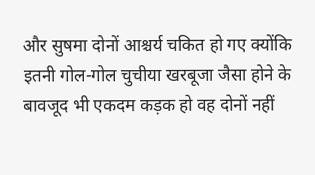और सुषमा दोनों आश्चर्य चकित हो गए क्योंकि इतनी गोल-गोल चुचीया खरबूजा जैसा होने के बावजूद भी एकदम कड़क हो वह दोनों नहीं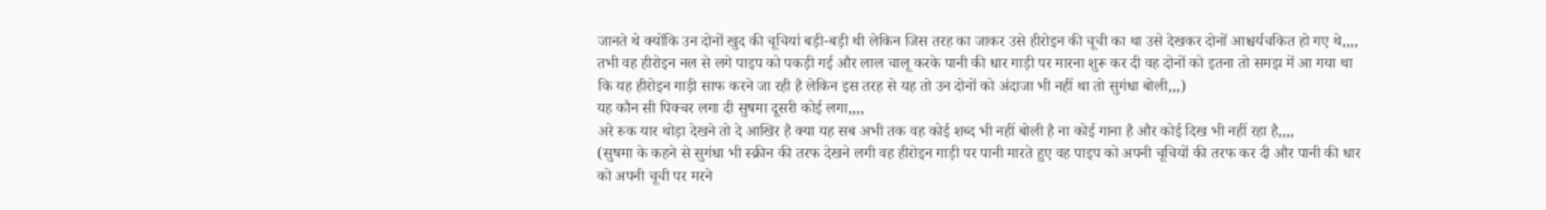जानते थे क्योंकि उन दोनों खुद की चूचियां बड़ी-बड़ी थी लेकिन जिस तरह का जाकर उसे हीरोइन की चूची का था उसे देखकर दोनों आश्चर्यचकित हो गए थे,,,, तभी वह हीरोइन नल से लगे पाइप को पकड़ी गई और लाल चालू करके पानी की धार गाड़ी पर मारना शुरू कर दी वह दोनों को इतना तो समझ में आ गया था कि यह हीरोइन गाड़ी साफ करने जा रही है लेकिन इस तरह से यह तो उन दोनों को अंदाजा भी नहीं था तो सुगंधा बोली,,,)
यह कौन सी पिक्चर लगा दी सुषमा दूसरी कोई लगा,,,,
अरे रुक यार थोड़ा देखने तो दे आखिर है क्या यह सब अभी तक वह कोई शब्द भी नहीं बोली है ना कोई गाना है और कोई दिख भी नहीं रहा है,,,,
(सुषमा के कहने से सुगंधा भी स्क्रीन की तरफ देखने लगी वह हीरोइन गाड़ी पर पानी मारते हुए वह पाइप को अपनी चूचियों की तरफ कर दी और पानी की धार को अपनी चूची पर मरने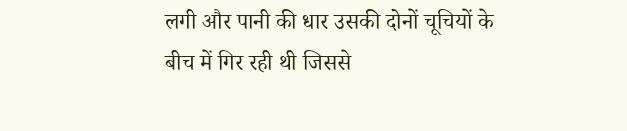लगी और पानी की धार उसकी दोनों चूचियों के बीच में गिर रही थी जिससे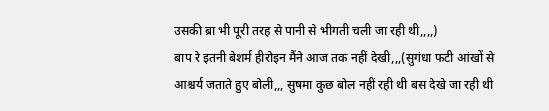उसकी ब्रा भी पूरी तरह से पानी से भीगती चली जा रही थी,,,,)
बाप रे इतनी बेशर्म हीरोइन मैंने आज तक नहीं देखी,,,(सुगंधा फटी आंखों से आश्चर्य जताते हुए बोली,,, सुषमा कुछ बोल नहीं रही थी बस देखे जा रही थी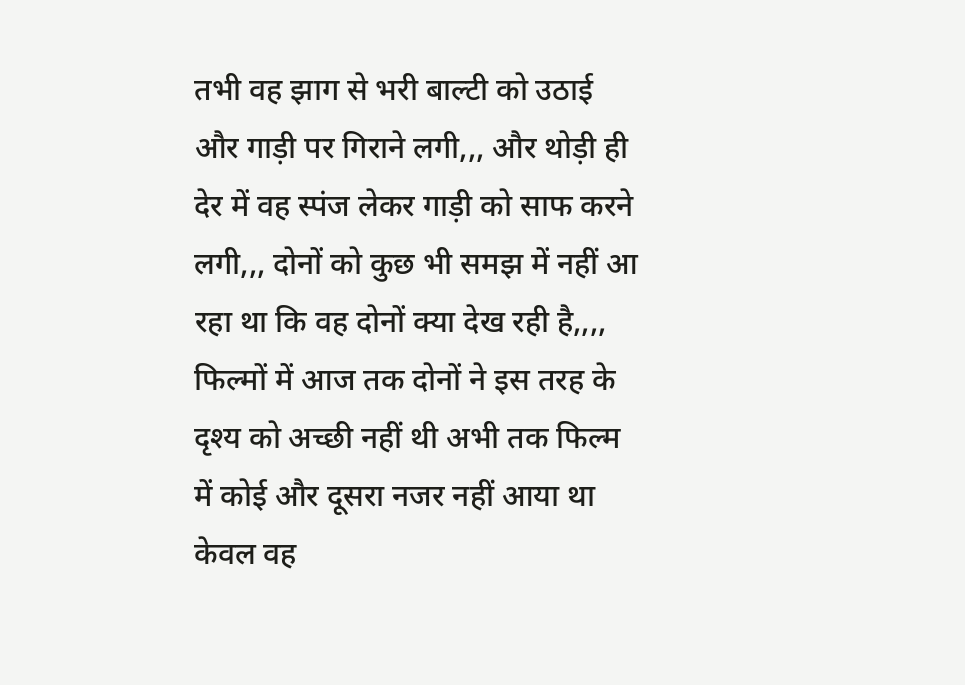तभी वह झाग से भरी बाल्टी को उठाई और गाड़ी पर गिराने लगी,,, और थोड़ी ही देर में वह स्पंज लेकर गाड़ी को साफ करने लगी,,, दोनों को कुछ भी समझ में नहीं आ रहा था कि वह दोनों क्या देख रही है,,,, फिल्मों में आज तक दोनों ने इस तरह के दृश्य को अच्छी नहीं थी अभी तक फिल्म में कोई और दूसरा नजर नहीं आया था केवल वह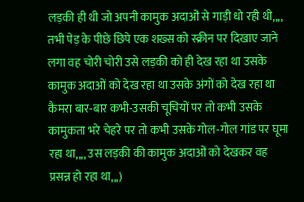लड़की ही थी जो अपनी कामुक अदाओं से गाड़ी धो रही थी,,,, तभी पेड़ के पीछे छिपे एक शख्स को स्क्रीन पर दिखाए जाने लगा वह चोरी चोरी उसे लड़की को ही देख रहा था उसके कामुक अदाओं को देख रहा था उसके अंगों को देख रहा था कैमरा बार-बार कभी-उसकी चूचियों पर तो कभी उसके कामुकता भरे चेहरे पर तो कभी उसके गोल-गोल गांड पर घूमा रहा था,,,, उस लड़की की कामुक अदाओं को देखकर वह प्रसन्न हो रहा था,,,)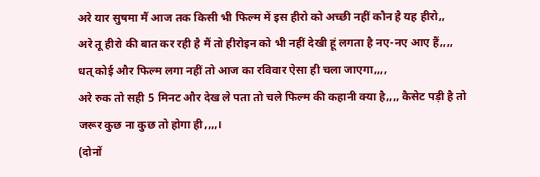अरे यार सुषमा मैं आज तक किसी भी फिल्म में इस हीरो को अच्छी नहीं कौन है यह हीरो,,
अरे तू हीरो की बात कर रही है मैं तो हीरोइन को भी नहीं देखी हूं लगता है नए-नए आए हैं,,,,
धत् कोई और फिल्म लगा नहीं तो आज का रविवार ऐसा ही चला जाएगा,,,,
अरे रुक तो सही 5 मिनट और देख ले पता तो चले फिल्म की कहानी क्या है,,,, कैसेट पड़ी है तो जरूर कुछ ना कुछ तो होगा ही,,,,।
(दोनों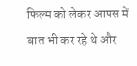फिल्म को लेकर आपस में बात भी कर रहे थे और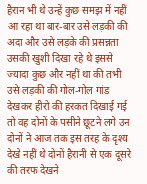हैरान भी थे उन्हें कुछ समझ में नहीं आ रहा था बार-बार उसे लड़की की अदा और उसे लड़के की प्रसन्नता उसकी खुशी दिखा रहे थे इससे ज्यादा कुछ और नहीं था की तभी उसे लड़की की गोल-गोल गांड देखकर हीरो की हरकत दिखाई गई तो वह दोनों के पसीने छूटने लगे उन दोनों ने आज तक इस तरह के दृश्य देखे नहीं थे दोनों हैरानी से एक दूसरे की तरफ देखने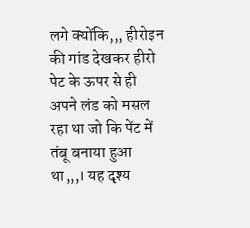लगे क्योंकि,,, हीरोइन की गांड देखकर हीरो पेट के ऊपर से ही अपने लंड को मसल रहा था जो कि पेंट में तंबू बनाया हुआ था,,,। यह दृश्य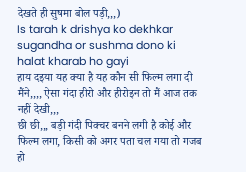देखते ही सुषमा बोल पड़ी,,,)
Is tarah k drishya ko dekhkar sugandha or sushma dono ki halat kharab ho gayi
हाय दइया यह क्या है यह कौन सी फिल्म लगा दी मैंने,,,, ऐसा गंदा हीरो और हीरोइन तो मैं आज तक नहीं देखी,,,
छी छी,,, बड़ी गंदी पिक्चर बनने लगी है कोई और फिल्म लगा, किसी को अगर पता चल गया तो गजब हो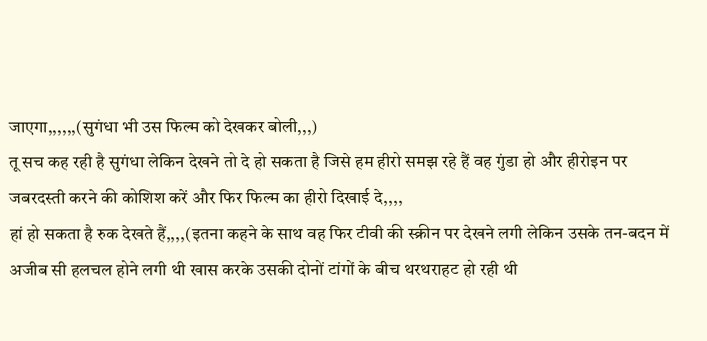जाएगा,,,,,,(सुगंधा भी उस फिल्म को देखकर बोली,,,)
तू सच कह रही है सुगंधा लेकिन देखने तो दे हो सकता है जिसे हम हीरो समझ रहे हैं वह गुंडा हो और हीरोइन पर जबरदस्ती करने की कोशिश करें और फिर फिल्म का हीरो दिखाई दे,,,,
हां हो सकता है रुक देखते हैं,,,,(इतना कहने के साथ वह फिर टीवी की स्क्रीन पर देखने लगी लेकिन उसके तन-बदन में अजीब सी हलचल होने लगी थी खास करके उसकी दोनों टांगों के बीच थरथराहट हो रही थी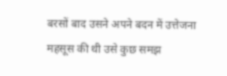बरसों बाद उसने अपने बदन में उत्तेजना महसूस की थी उसे कुछ समझ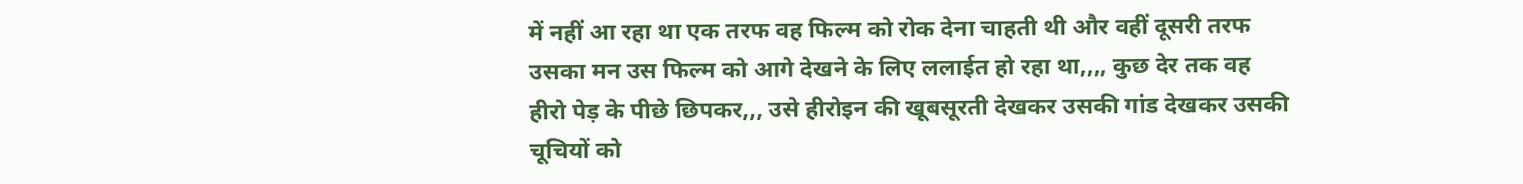में नहीं आ रहा था एक तरफ वह फिल्म को रोक देना चाहती थी और वहीं दूसरी तरफ उसका मन उस फिल्म को आगे देखने के लिए ललाईत हो रहा था,,,, कुछ देर तक वह हीरो पेड़ के पीछे छिपकर,,, उसे हीरोइन की खूबसूरती देखकर उसकी गांड देखकर उसकी चूचियों को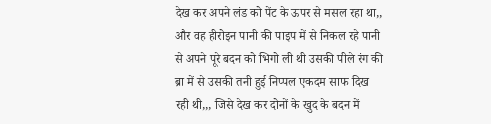देख कर अपने लंड को पेंट के ऊपर से मसल रहा था,, और वह हीरोइन पानी की पाइप में से निकल रहे पानी से अपने पूरे बदन को भिगो ली थी उसकी पीले रंग की ब्रा में से उसकी तनी हुई निप्पल एकदम साफ दिख रही थी,,, जिसे देख कर दोनों के खुद के बदन में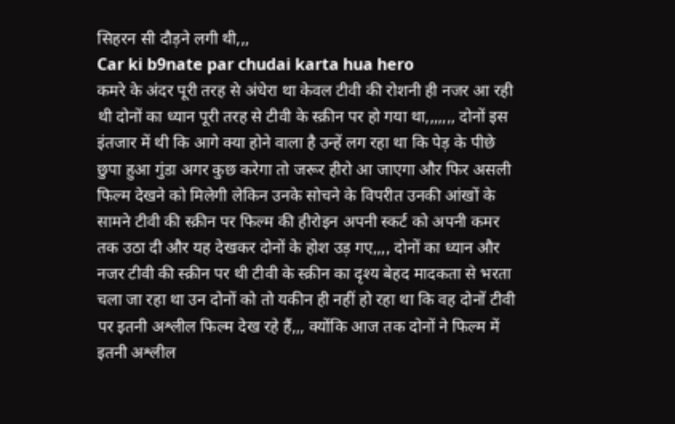सिहरन सी दौड़ने लगी थी,,,
Car ki b9nate par chudai karta hua hero
कमरे के अंदर पूरी तरह से अंधेरा था केवल टीवी की रोशनी ही नजर आ रही थी दोनों का ध्यान पूरी तरह से टीवी के स्क्रीन पर हो गया था,,,,,,, दोनों इस इंतजार में थी कि आगे क्या होने वाला है उन्हें लग रहा था कि पेड़ के पीछे छुपा हुआ गुंडा अगर कुछ करेगा तो जरूर हीरो आ जाएगा और फिर असली फिल्म देखने को मिलेगी लेकिन उनके सोचने के विपरीत उनकी आंखों के सामने टीवी की स्क्रीन पर फिल्म की हीरोइन अपनी स्कर्ट को अपनी कमर तक उठा दी और यह देखकर दोनों के होश उड़ गए,,,, दोनों का ध्यान और नजर टीवी की स्क्रीन पर थी टीवी के स्क्रीन का दृश्य बेहद मादकता से भरता चला जा रहा था उन दोनों को तो यकीन ही नहीं हो रहा था कि वह दोनों टीवी पर इतनी अश्लील फिल्म देख रहे हैं,,, क्योंकि आज तक दोनों ने फिल्म में इतनी अश्लील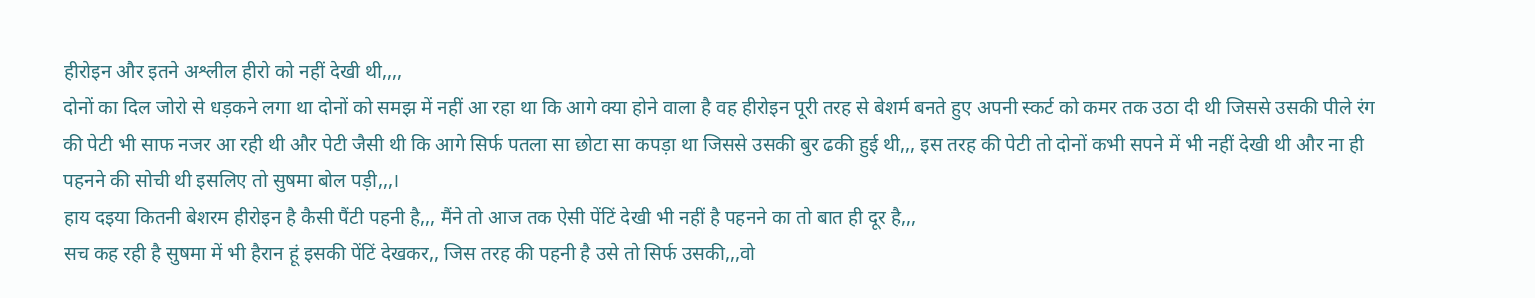हीरोइन और इतने अश्लील हीरो को नहीं देखी थी,,,,
दोनों का दिल जोरो से धड़कने लगा था दोनों को समझ में नहीं आ रहा था कि आगे क्या होने वाला है वह हीरोइन पूरी तरह से बेशर्म बनते हुए अपनी स्कर्ट को कमर तक उठा दी थी जिससे उसकी पीले रंग की पेटी भी साफ नजर आ रही थी और पेटी जैसी थी कि आगे सिर्फ पतला सा छोटा सा कपड़ा था जिससे उसकी बुर ढकी हुई थी,,, इस तरह की पेटी तो दोनों कभी सपने में भी नहीं देखी थी और ना ही पहनने की सोची थी इसलिए तो सुषमा बोल पड़ी,,,।
हाय दइया कितनी बेशरम हीरोइन है कैसी पैंटी पहनी है,,, मैंने तो आज तक ऐसी पेंटिं देखी भी नहीं है पहनने का तो बात ही दूर है,,,
सच कह रही है सुषमा में भी हैरान हूं इसकी पेंटिं देखकर,, जिस तरह की पहनी है उसे तो सिर्फ उसकी,,,वो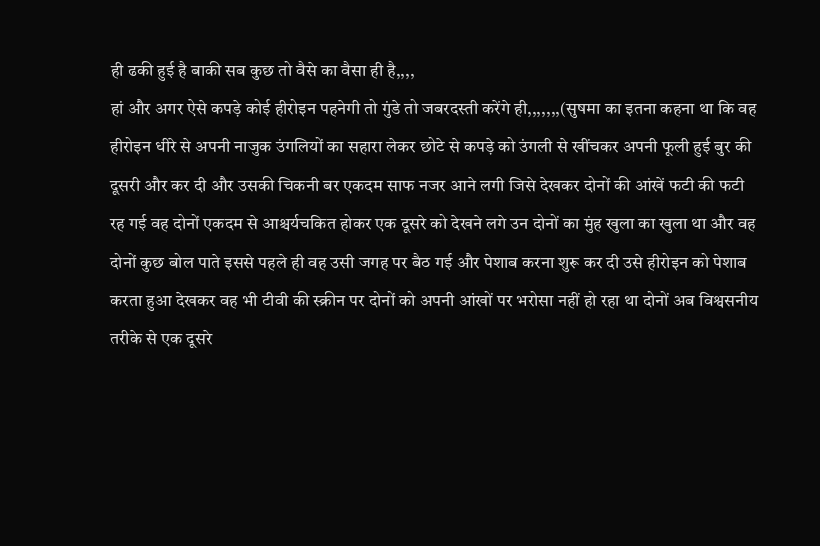ही ढकी हुई है बाकी सब कुछ तो वैसे का वैसा ही है,,,,
हां और अगर ऐसे कपड़े कोई हीरोइन पहनेगी तो गुंडे तो जबरदस्ती करेंगे ही,,,,,,,(सुषमा का इतना कहना था कि वह हीरोइन धीरे से अपनी नाजुक उंगलियों का सहारा लेकर छोटे से कपड़े को उंगली से खींचकर अपनी फूली हुई बुर की दूसरी और कर दी और उसकी चिकनी बर एकदम साफ नजर आने लगी जिसे देखकर दोनों की आंखें फटी की फटी रह गई वह दोनों एकदम से आश्चर्यचकित होकर एक दूसरे को देखने लगे उन दोनों का मुंह खुला का खुला था और वह दोनों कुछ बोल पाते इससे पहले ही वह उसी जगह पर बैठ गई और पेशाब करना शुरू कर दी उसे हीरोइन को पेशाब करता हुआ देखकर वह भी टीवी की स्क्रीन पर दोनों को अपनी आंखों पर भरोसा नहीं हो रहा था दोनों अब विश्वसनीय तरीके से एक दूसरे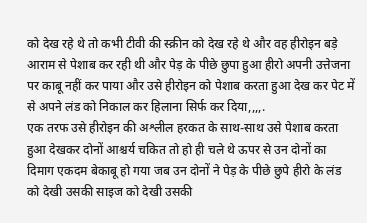को देख रहे थे तो कभी टीवी की स्क्रीन को देख रहे थे और वह हीरोइन बड़े आराम से पेशाब कर रही थी और पेड़ के पीछे छुपा हुआ हीरो अपनी उत्तेजना पर काबू नहीं कर पाया और उसे हीरोइन को पेशाब करता हुआ देख कर पेट में से अपने लंड को निकाल कर हिलाना सिर्फ कर दिया,,,,.
एक तरफ उसे हीरोइन की अश्लील हरकत के साथ-साथ उसे पेशाब करता हुआ देखकर दोनों आश्चर्य चकित तो हो ही चले थे ऊपर से उन दोनों का दिमाग एकदम बेकाबू हो गया जब उन दोनों ने पेड़ के पीछे छुपे हीरो के लंड को देखी उसकी साइज को देखी उसकी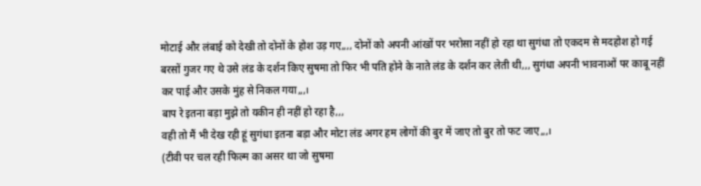मोटाई और लंबाई को देखी तो दोनों के होश उड़ गए,,,, दोनों को अपनी आंखों पर भरोसा नहीं हो रहा था सुगंधा तो एकदम से मदहोश हो गई बरसों गुजर गए थे उसे लंड के दर्शन किए सुषमा तो फिर भी पति होने के नाते लंड के दर्शन कर लेती थी,,, सुगंधा अपनी भावनाओं पर काबू नहीं कर पाई और उसके मुंह से निकल गया,,,।
बाप रे इतना बड़ा मुझे तो यकीन ही नहीं हो रहा है,,,
वही तो मैं भी देख रही हूं सुगंधा इतना बड़ा और मोटा लंड अगर हम लोगों की बुर में जाए तो बुर तो फट जाए,,,।
(टीवी पर चल रही फिल्म का असर था जो सुषमा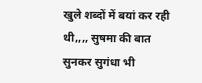खुले शब्दों में बयां कर रही थी,,,, सुषमा की बात सुनकर सुगंधा भी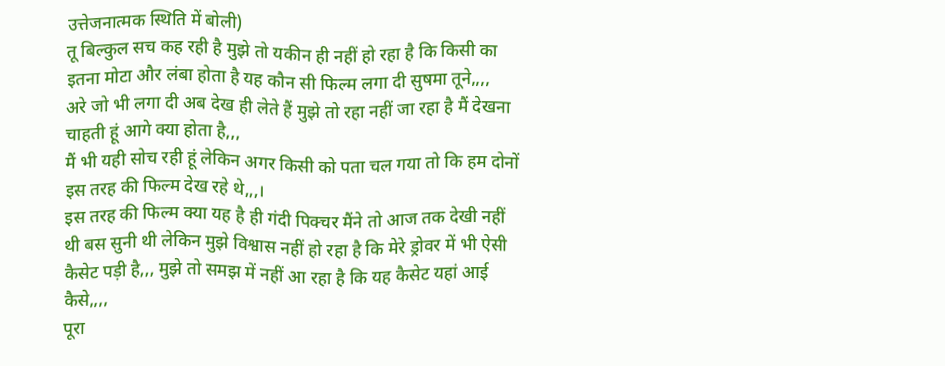उत्तेजनात्मक स्थिति में बोली)
तू बिल्कुल सच कह रही है मुझे तो यकीन ही नहीं हो रहा है कि किसी का इतना मोटा और लंबा होता है यह कौन सी फिल्म लगा दी सुषमा तूने,,,,
अरे जो भी लगा दी अब देख ही लेते हैं मुझे तो रहा नहीं जा रहा है मैं देखना चाहती हूं आगे क्या होता है,,,
मैं भी यही सोच रही हूं लेकिन अगर किसी को पता चल गया तो कि हम दोनों इस तरह की फिल्म देख रहे थे,,,।
इस तरह की फिल्म क्या यह है ही गंदी पिक्चर मैंने तो आज तक देखी नहीं थी बस सुनी थी लेकिन मुझे विश्वास नहीं हो रहा है कि मेरे ड्रोवर में भी ऐसी कैसेट पड़ी है,,, मुझे तो समझ में नहीं आ रहा है कि यह कैसेट यहां आई कैसे,,,,
पूरा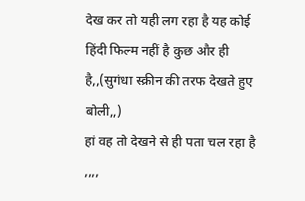देख कर तो यही लग रहा है यह कोई हिंदी फिल्म नहीं है कुछ और ही है,,(सुगंधा स्क्रीन की तरफ देखते हुए बोली,,)
हां वह तो देखने से ही पता चल रहा है ,,,,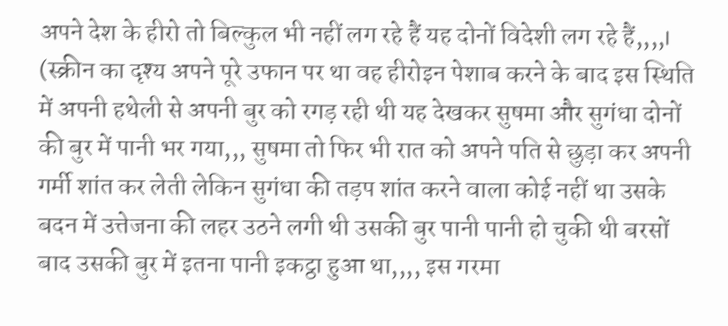अपने देश के हीरो तो बिल्कुल भी नहीं लग रहे हैं यह दोनों विदेशी लग रहे हैं,,,,।
(स्क्रीन का दृश्य अपने पूरे उफान पर था वह हीरोइन पेशाब करने के बाद इस स्थिति में अपनी हथेली से अपनी बुर को रगड़ रही थी यह देखकर सुषमा और सुगंधा दोनों की बुर में पानी भर गया,,, सुषमा तो फिर भी रात को अपने पति से छुड़ा कर अपनी गर्मी शांत कर लेती लेकिन सुगंधा की तड़प शांत करने वाला कोई नहीं था उसके बदन में उत्तेजना की लहर उठने लगी थी उसकी बुर पानी पानी हो चुकी थी बरसों बाद उसकी बुर में इतना पानी इकट्ठा हुआ था,,,, इस गरमा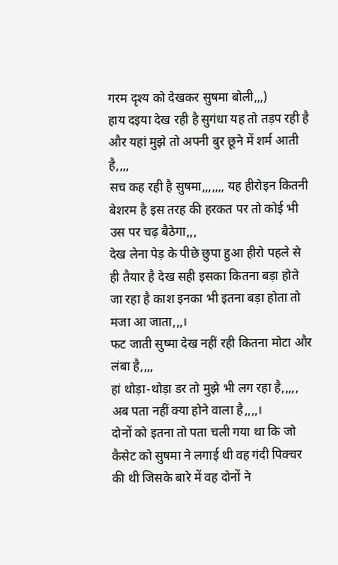गरम दृश्य को देखकर सुषमा बोली,,,)
हाय दइया देख रही है सुगंधा यह तो तड़प रही है और यहां मुझे तो अपनी बुर छूने में शर्म आती है,,,,
सच कह रही है सुषमा,,,,,,, यह हीरोइन कितनी बेशरम है इस तरह की हरकत पर तो कोई भी उस पर चढ़ बैठेगा,,,
देख लेना पेड़ के पीछे छुपा हुआ हीरो पहले से ही तैयार है देख सही इसका कितना बड़ा होते जा रहा है काश इनका भी इतना बड़ा होता तो मजा आ जाता,,,।
फट जाती सुष्मा देख नहीं रही कितना मोटा और लंबा है,,,,
हां थोड़ा-थोड़ा डर तो मुझे भी लग रहा है,,,,, अब पता नहीं क्या होने वाला है,,,,।
दोनों को इतना तो पता चली गया था कि जो कैसेट को सुषमा ने लगाई थी वह गंदी पिक्चर की थी जिसके बारे में वह दोनों ने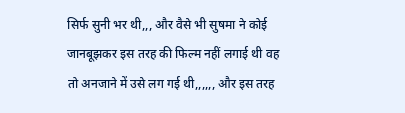सिर्फ सुनी भर थी,,, और वैसे भी सुषमा ने कोई जानबूझकर इस तरह की फिल्म नहीं लगाई थी वह तो अनजाने में उसे लग गई थी,,,,,, और इस तरह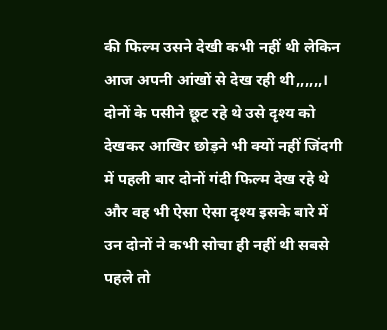की फिल्म उसने देखी कभी नहीं थी लेकिन आज अपनी आंखों से देख रही थी,,,,,,।
दोनों के पसीने छूट रहे थे उसे दृश्य को देखकर आखिर छोड़ने भी क्यों नहीं जिंदगी में पहली बार दोनों गंदी फिल्म देख रहे थे और वह भी ऐसा ऐसा दृश्य इसके बारे में उन दोनों ने कभी सोचा ही नहीं थी सबसे पहले तो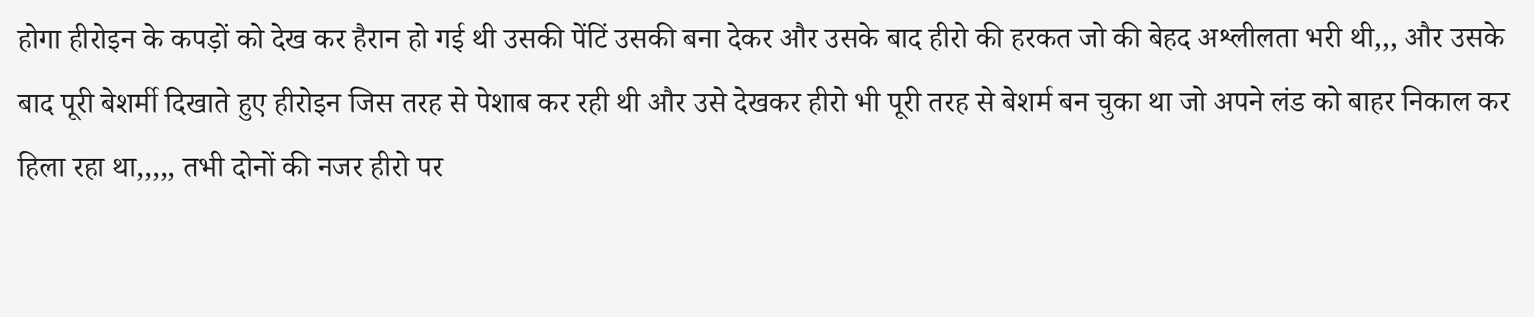होगा हीरोइन के कपड़ों को देख कर हैरान हो गई थी उसकी पेंटिं उसकी बना देकर और उसके बाद हीरो की हरकत जो की बेहद अश्लीलता भरी थी,,, और उसके बाद पूरी बेशर्मी दिखाते हुए हीरोइन जिस तरह से पेशाब कर रही थी और उसे देखकर हीरो भी पूरी तरह से बेशर्म बन चुका था जो अपने लंड को बाहर निकाल कर हिला रहा था,,,,, तभी दोनों की नजर हीरो पर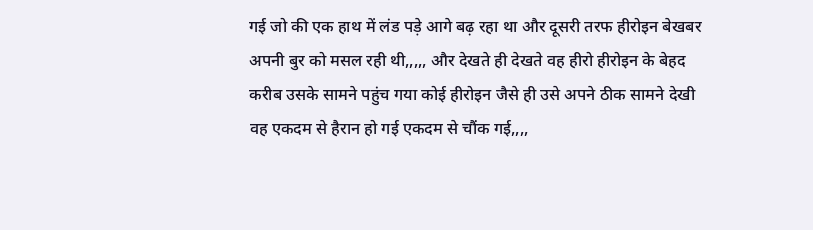गई जो की एक हाथ में लंड पड़े आगे बढ़ रहा था और दूसरी तरफ हीरोइन बेखबर अपनी बुर को मसल रही थी,,,,, और देखते ही देखते वह हीरो हीरोइन के बेहद करीब उसके सामने पहुंच गया कोई हीरोइन जैसे ही उसे अपने ठीक सामने देखी वह एकदम से हैरान हो गई एकदम से चौंक गई,,,,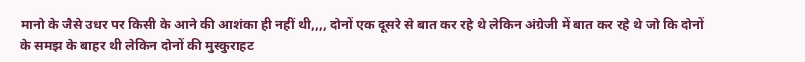मानो के जैसे उधर पर किसी के आने की आशंका ही नहीं थी,,,, दोनों एक दूसरे से बात कर रहे थे लेकिन अंग्रेजी में बात कर रहे थे जो कि दोनों के समझ के बाहर थी लेकिन दोनों की मुस्कुराहट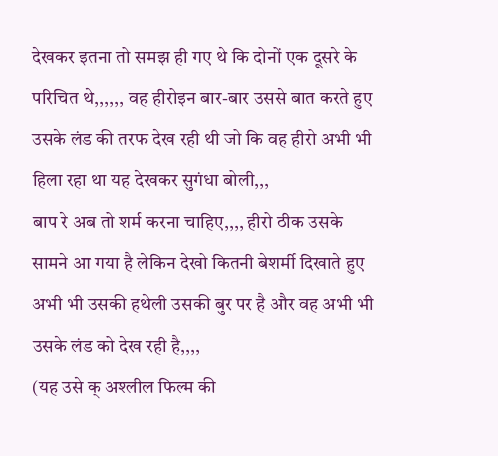देखकर इतना तो समझ ही गए थे कि दोनों एक दूसरे के परिचित थे,,,,,, वह हीरोइन बार-बार उससे बात करते हुए उसके लंड की तरफ देख रही थी जो कि वह हीरो अभी भी हिला रहा था यह देखकर सुगंधा बोली,,,
बाप रे अब तो शर्म करना चाहिए,,,, हीरो ठीक उसके सामने आ गया है लेकिन देखो कितनी बेशर्मी दिखाते हुए अभी भी उसकी हथेली उसकी बुर पर है और वह अभी भी उसके लंड को देख रही है,,,,
(यह उसे क् अश्लील फिल्म की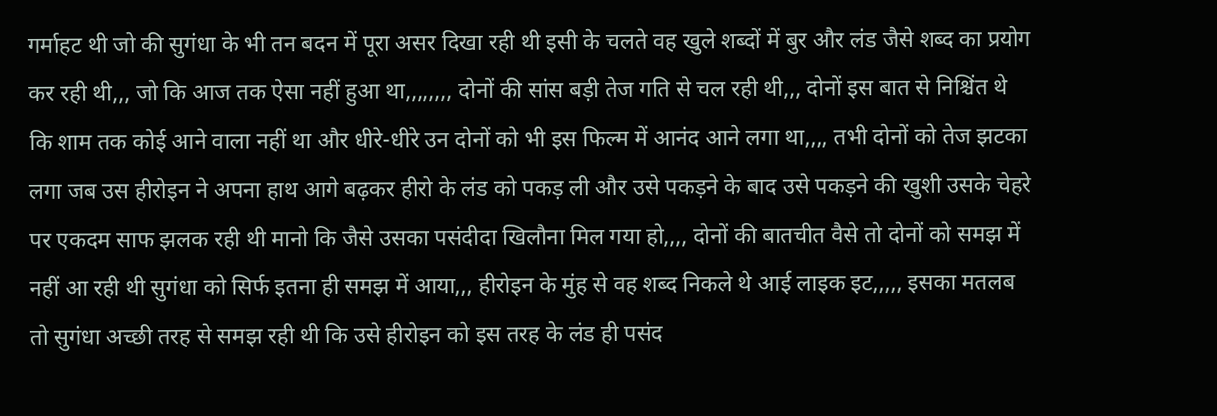गर्माहट थी जो की सुगंधा के भी तन बदन में पूरा असर दिखा रही थी इसी के चलते वह खुले शब्दों में बुर और लंड जैसे शब्द का प्रयोग कर रही थी,,, जो कि आज तक ऐसा नहीं हुआ था,,,,,,,, दोनों की सांस बड़ी तेज गति से चल रही थी,,, दोनों इस बात से निश्चिंत थे कि शाम तक कोई आने वाला नहीं था और धीरे-धीरे उन दोनों को भी इस फिल्म में आनंद आने लगा था,,,, तभी दोनों को तेज झटका लगा जब उस हीरोइन ने अपना हाथ आगे बढ़कर हीरो के लंड को पकड़ ली और उसे पकड़ने के बाद उसे पकड़ने की खुशी उसके चेहरे पर एकदम साफ झलक रही थी मानो कि जैसे उसका पसंदीदा खिलौना मिल गया हो,,,, दोनों की बातचीत वैसे तो दोनों को समझ में नहीं आ रही थी सुगंधा को सिर्फ इतना ही समझ में आया,,, हीरोइन के मुंह से वह शब्द निकले थे आई लाइक इट,,,,, इसका मतलब तो सुगंधा अच्छी तरह से समझ रही थी कि उसे हीरोइन को इस तरह के लंड ही पसंद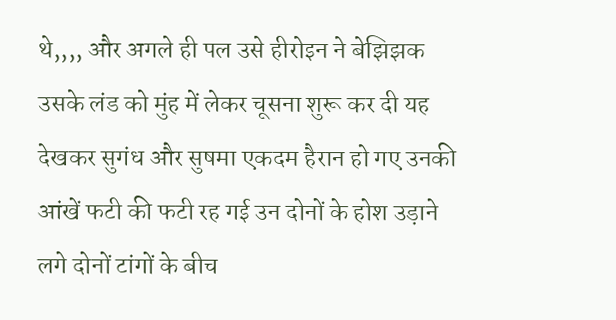थे,,,, और अगले ही पल उसे हीरोइन ने बेझिझक उसके लंड को मुंह में लेकर चूसना शुरू कर दी यह देखकर सुगंध और सुषमा एकदम हैरान हो गए उनकी आंखें फटी की फटी रह गई उन दोनों के होश उड़ाने लगे दोनों टांगों के बीच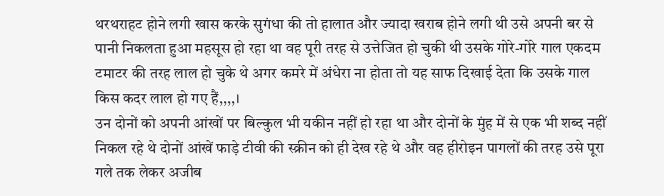थरथराहट होने लगी खास करके सुगंधा की तो हालात और ज्यादा खराब होने लगी थी उसे अपनी बर से पानी निकलता हुआ महसूस हो रहा था वह पूरी तरह से उत्तेजित हो चुकी थी उसके गोरे-गोरे गाल एकदम टमाटर की तरह लाल हो चुके थे अगर कमरे में अंधेरा ना होता तो यह साफ दिखाई देता कि उसके गाल किस कदर लाल हो गए हैं,,,,।
उन दोनों को अपनी आंखों पर बिल्कुल भी यकीन नहीं हो रहा था और दोनों के मुंह में से एक भी शब्द नहीं निकल रहे थे दोनों आंखें फाड़े टीवी की स्क्रीन को ही देख रहे थे और वह हीरोइन पागलों की तरह उसे पूरा गले तक लेकर अजीब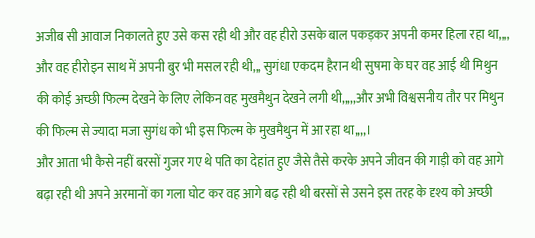अजीब सी आवाज निकालते हुए उसे कस रही थी और वह हीरो उसके बाल पकड़कर अपनी कमर हिला रहा था,,,, और वह हीरोइन साथ में अपनी बुर भी मसल रही थी,,, सुगंधा एकदम हैरान थी सुषमा के घर वह आई थी मिथुन की कोई अच्छी फिल्म देखने के लिए लेकिन वह मुखमैथुन देखने लगी थी,,,,,और अभी विश्वसनीय तौर पर मिथुन की फिल्म से ज्यादा मजा सुगंध को भी इस फिल्म के मुखमैथुन में आ रहा था,,,,।
और आता भी कैसे नहीं बरसों गुजर गए थे पति का देहांत हुए जैसे तैसे करके अपने जीवन की गाड़ी को वह आगे बढ़ा रही थी अपने अरमानों का गला घोट कर वह आगे बढ़ रही थी बरसों से उसने इस तरह के दृश्य को अच्छी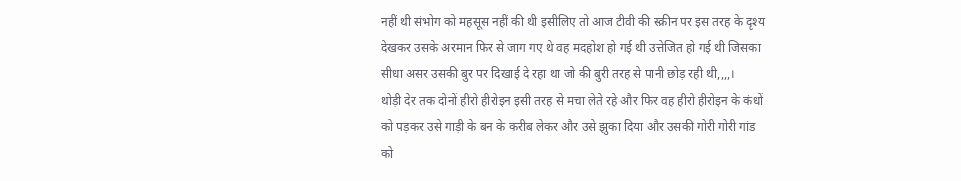नहीं थी संभोग को महसूस नहीं की थी इसीलिए तो आज टीवी की स्क्रीन पर इस तरह के दृश्य देखकर उसके अरमान फिर से जाग गए थे वह मदहोश हो गई थी उत्तेजित हो गई थी जिसका सीधा असर उसकी बुर पर दिखाई दे रहा था जो की बुरी तरह से पानी छोड़ रही थी,,,,।
थोड़ी देर तक दोनों हीरो हीरोइन इसी तरह से मचा लेते रहे और फिर वह हीरो हीरोइन के कंधों को पड़कर उसे गाड़ी के बन के करीब लेकर और उसे झुका दिया और उसकी गोरी गोरी गांड को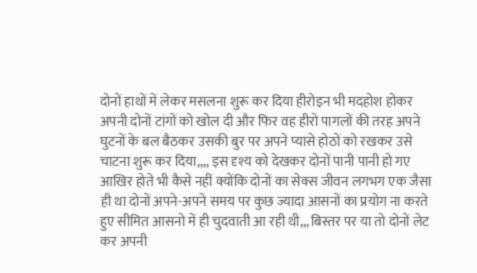दोनों हाथों में लेकर मसलना शुरू कर दिया हीरोइन भी मदहोश होकर अपनी दोनों टांगों को खोल दी और फिर वह हीरो पागलों की तरह अपने घुटनों के बल बैठकर उसकी बुर पर अपने प्यासे होठों को रखकर उसे चाटना शुरू कर दिया,,,, इस दृश्य को देखकर दोनों पानी पानी हो गए आखिर होते भी कैसे नहीं क्योंकि दोनों का सेक्स जीवन लगभग एक जैसा ही था दोनों अपने-अपने समय पर कुछ ज्यादा आसनों का प्रयोग ना करते हुए सीमित आसनो में ही चुदवाती आ रही थी,,, बिस्तर पर या तो दोनों लेट कर अपनी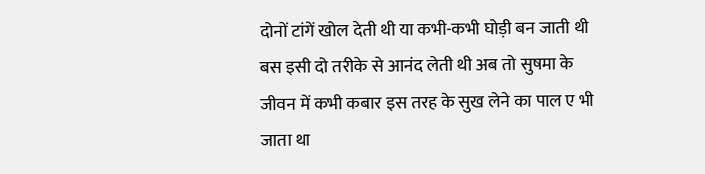दोनों टांगें खोल देती थी या कभी-कभी घोड़ी बन जाती थी बस इसी दो तरीके से आनंद लेती थी अब तो सुषमा के जीवन में कभी कबार इस तरह के सुख लेने का पाल ए भी जाता था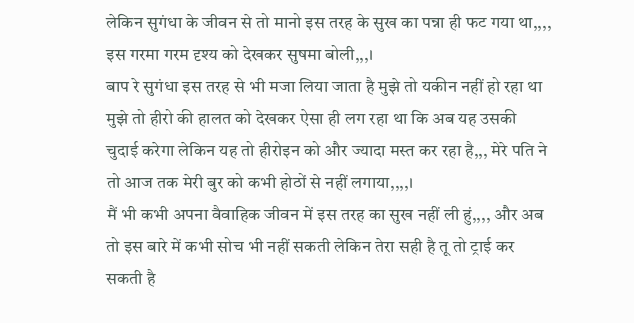लेकिन सुगंधा के जीवन से तो मानो इस तरह के सुख का पन्ना ही फट गया था,,,, इस गरमा गरम दृश्य को देखकर सुषमा बोली,,,।
बाप रे सुगंधा इस तरह से भी मजा लिया जाता है मुझे तो यकीन नहीं हो रहा था मुझे तो हीरो की हालत को देखकर ऐसा ही लग रहा था कि अब यह उसकी चुदाई करेगा लेकिन यह तो हीरोइन को और ज्यादा मस्त कर रहा है,,, मेरे पति ने तो आज तक मेरी बुर को कभी होठों से नहीं लगाया,,,,।
मैं भी कभी अपना वैवाहिक जीवन में इस तरह का सुख नहीं ली हुं,,,, और अब तो इस बारे में कभी सोच भी नहीं सकती लेकिन तेरा सही है तू तो ट्राई कर सकती है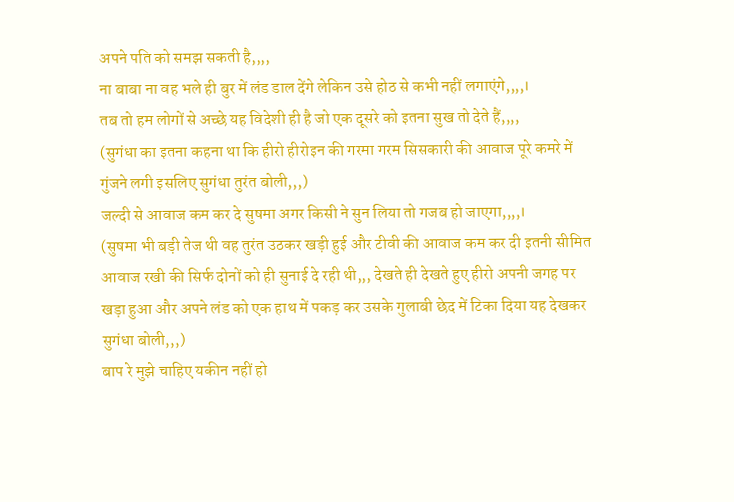अपने पति को समझ सकती है,,,,
ना बाबा ना वह भले ही बुर में लंड डाल देंगे लेकिन उसे होठ से कभी नहीं लगाएंगे,,,,।
तब तो हम लोगों से अच्छे यह विदेशी ही है जो एक दूसरे को इतना सुख तो देते हैं,,,,
(सुगंधा का इतना कहना था कि हीरो हीरोइन की गरमा गरम सिसकारी की आवाज पूरे कमरे में गुंजने लगी इसलिए सुगंधा तुरंत बोली,,,)
जल्दी से आवाज कम कर दे सुषमा अगर किसी ने सुन लिया तो गजब हो जाएगा,,,,।
(सुषमा भी बड़ी तेज थी वह तुरंत उठकर खड़ी हुई और टीवी की आवाज कम कर दी इतनी सीमित आवाज रखी की सिर्फ दोनों को ही सुनाई दे रही थी,,, देखते ही देखते हुए हीरो अपनी जगह पर खड़ा हुआ और अपने लंड को एक हाथ में पकड़ कर उसके गुलाबी छेद में टिका दिया यह देखकर सुगंधा बोली,,,)
बाप रे मुझे चाहिए यकीन नहीं हो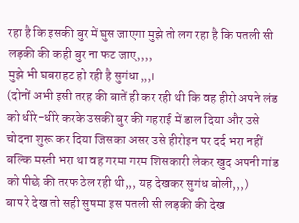रहा है कि इसकी बुर में घुस जाएगा मुझे तो लग रहा है कि पतली सी लड़की की कही बुर ना फट जाए,,,,
मुझे भी घबराहट हो रही है सुगंधा,,,।
(दोनों अभी इसी तरह की बातें ही कर रही थी कि वह हीरो अपने लंड को धीरे-धीरे करके उसकी बुर की गहराई में डाल दिया और उसे चोदना शुरू कर दिया जिसका असर उसे हीरोइन पर दर्द भरा नहीं बल्कि मस्ती भरा था वह गरमा गरम शिसकारी लेकर खुद अपनी गांड को पीछे की तरफ ठेल रही थी,,, यह देखकर सुगंध बोली,,,)
बाप रे देख तो सही सुषमा इस पतली सी लड़की की देख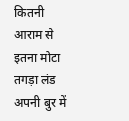कितनी आराम से इतना मोटा तगड़ा लंड अपनी बुर में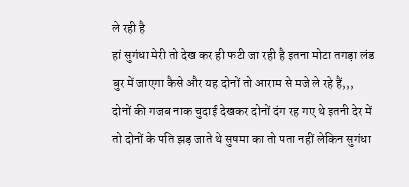ले रही है
हां सुगंधा मेरी तो देख कर ही फटी जा रही है इतना मोटा तगड़ा लंड बुर में जाएगा कैसे और यह दोनों तो आराम से मजे ले रहे हैं,,,
दोनों की गजब नाक चुदाई देखकर दोनों दंग रह गए थे इतनी देर में तो दोनों के पति झड़ जाते थे सुषमा का तो पता नहीं लेकिन सुगंधा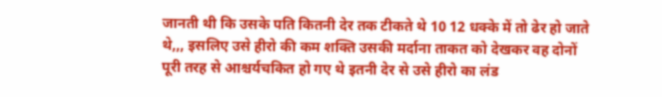जानती थी कि उसके पति कितनी देर तक टीकते थे 10 12 धक्के में तो ढेर हो जाते थे,,, इसलिए उसे हीरो की कम शक्ति उसकी मर्दाना ताकत को देखकर वह दोनों पूरी तरह से आश्चर्यचकित हो गए थे इतनी देर से उसे हीरो का लंड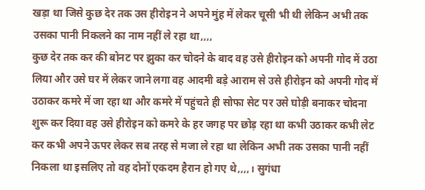खड़ा था जिसे कुछ देर तक उस हीरोइन ने अपने मुंह में लेकर चूसी भी थी लेकिन अभी तक उसका पानी निकलने का नाम नहीं ले रहा था,,,,
कुछ देर तक कर की बोनट पर झुका कर चोदने के बाद वह उसे हीरोइन को अपनी गोद में उठा लिया और उसे घर में लेकर जाने लगा वह आदमी बड़े आराम से उसे हीरोइन को अपनी गोद में उठाकर कमरे में जा रहा था और कमरे में पहुंचते ही सोफा सेट पर उसे घोड़ी बनाकर चोदना शुरू कर दिया वह उसे हीरोइन को कमरे के हर जगह पर छोड़ रहा था कभी उठाकर कभी लेट कर कभी अपने ऊपर लेकर सब तरह से मजा ले रहा था लेकिन अभी तक उसका पानी नहीं निकला था इसलिए तो वह दोनों एकदम हैरान हो गए थे,,,,। सुगंधा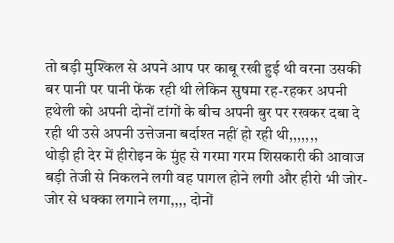तो बड़ी मुश्किल से अपने आप पर काबू रखी हुई थी वरना उसकी बर पानी पर पानी फेंक रही थी लेकिन सुषमा रह-रहकर अपनी हथेली को अपनी दोनों टांगों के बीच अपनी बुर पर रखकर दबा दे रही थी उसे अपनी उत्तेजना बर्दाश्त नहीं हो रही थी,,,,,,,
थोड़ी ही देर में हीरोइन के मुंह से गरमा गरम शिसकारी की आवाज बड़ी तेजी से निकलने लगी वह पागल होने लगी और हीरो भी जोर-जोर से धक्का लगाने लगा,,,, दोनों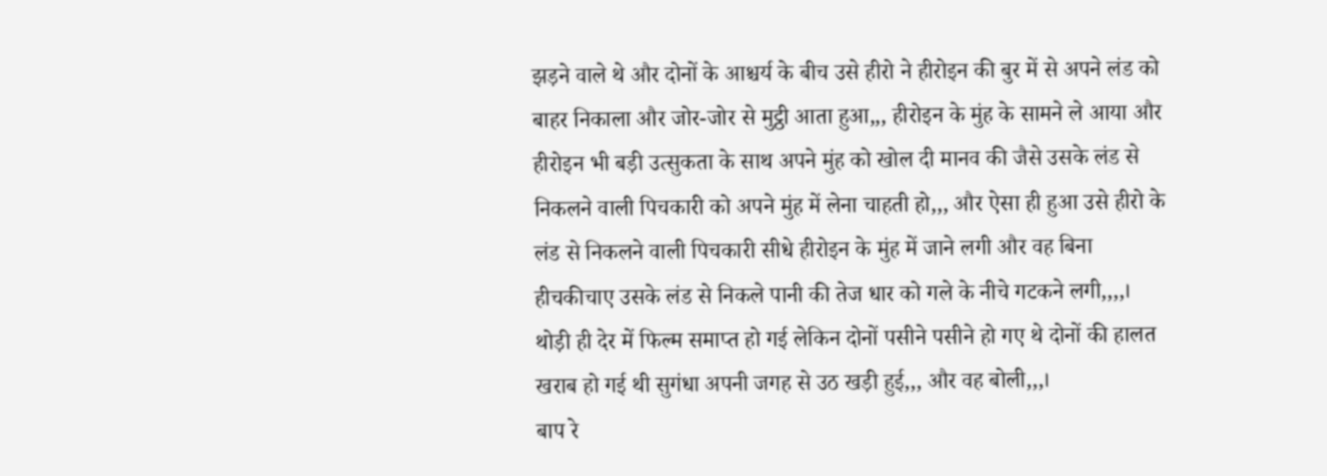झड़ने वाले थे और दोनों के आश्चर्य के बीच उसे हीरो ने हीरोइन की बुर में से अपने लंड को बाहर निकाला और जोर-जोर से मुट्ठी आता हुआ,,, हीरोइन के मुंह के सामने ले आया और हीरोइन भी बड़ी उत्सुकता के साथ अपने मुंह को खोल दी मानव की जैसे उसके लंड से निकलने वाली पिचकारी को अपने मुंह में लेना चाहती हो,,, और ऐसा ही हुआ उसे हीरो के लंड से निकलने वाली पिचकारी सीधे हीरोइन के मुंह में जाने लगी और वह बिना हीचकीचाए उसके लंड से निकले पानी की तेज धार को गले के नीचे गटकने लगी,,,,।
थोड़ी ही देर में फिल्म समाप्त हो गई लेकिन दोनों पसीने पसीने हो गए थे दोनों की हालत खराब हो गई थी सुगंधा अपनी जगह से उठ खड़ी हुई,,, और वह बोली,,,।
बाप रे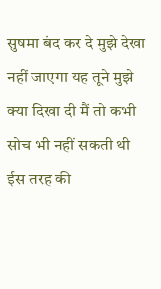सुषमा बंद कर दे मुझे देखा नहीं जाएगा यह तूने मुझे क्या दिखा दी मैं तो कभी सोच भी नहीं सकती थी ईस तरह की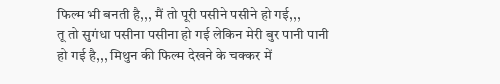फिल्म भी बनती है,,, मैं तो पूरी पसीने पसीने हो गई,,,
तू तो सुगंधा पसीना पसीना हो गई लेकिन मेरी बुर पानी पानी हो गई है,,, मिथुन की फिल्म देखने के चक्कर में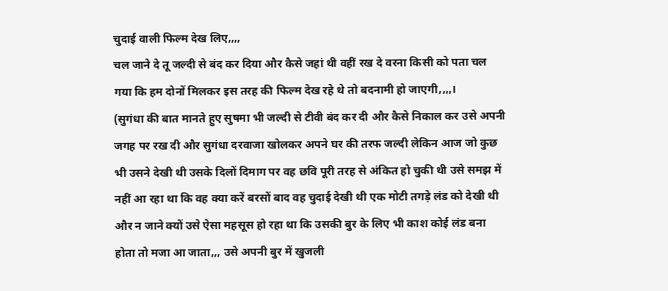चुदाई वाली फिल्म देख लिए,,,,
चल जाने दे तू जल्दी से बंद कर दिया और कैसे जहां थी वहीं रख दे वरना किसी को पता चल गया कि हम दोनों मिलकर इस तरह की फिल्म देख रहे थे तो बदनामी हो जाएगी,,,,।
(सुगंधा की बात मानते हुए सुषमा भी जल्दी से टीवी बंद कर दी और कैसे निकाल कर उसे अपनी जगह पर रख दी और सुगंधा दरवाजा खोलकर अपने घर की तरफ जल्दी लेकिन आज जो कुछ भी उसने देखी थी उसके दिलों दिमाग पर वह छवि पूरी तरह से अंकित हो चुकी थी उसे समझ में नहीं आ रहा था कि वह क्या करें बरसों बाद वह चुदाई देखी थी एक मोटी तगड़े लंड को देखी थी और न जाने क्यों उसे ऐसा महसूस हो रहा था कि उसकी बुर के लिए भी काश कोई लंड बना होता तो मजा आ जाता,,, उसे अपनी बुर में खुजली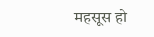महसूस हो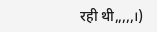रही थी,,,,,।)